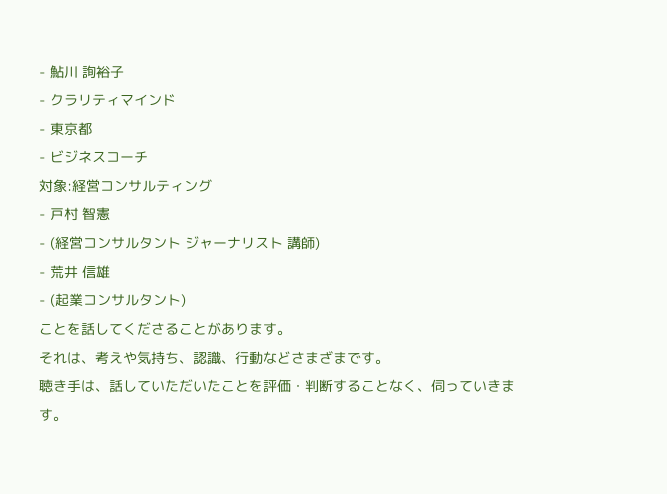- 鮎川 詢裕子
- クラリティマインド
- 東京都
- ビジネスコーチ
対象:経営コンサルティング
- 戸村 智憲
- (経営コンサルタント ジャーナリスト 講師)
- 荒井 信雄
- (起業コンサルタント)
ことを話してくださることがあります。
それは、考えや気持ち、認識、行動などさまざまです。
聴き手は、話していただいたことを評価・判断することなく、伺っていきます。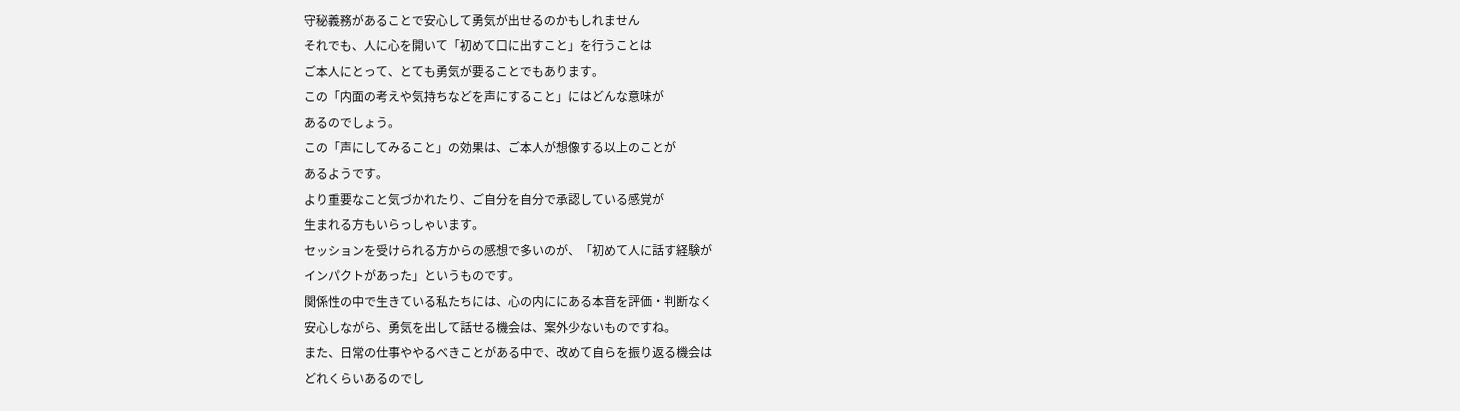守秘義務があることで安心して勇気が出せるのかもしれません
それでも、人に心を開いて「初めて口に出すこと」を行うことは
ご本人にとって、とても勇気が要ることでもあります。
この「内面の考えや気持ちなどを声にすること」にはどんな意味が
あるのでしょう。
この「声にしてみること」の効果は、ご本人が想像する以上のことが
あるようです。
より重要なこと気づかれたり、ご自分を自分で承認している感覚が
生まれる方もいらっしゃいます。
セッションを受けられる方からの感想で多いのが、「初めて人に話す経験が
インパクトがあった」というものです。
関係性の中で生きている私たちには、心の内ににある本音を評価・判断なく
安心しながら、勇気を出して話せる機会は、案外少ないものですね。
また、日常の仕事ややるべきことがある中で、改めて自らを振り返る機会は
どれくらいあるのでし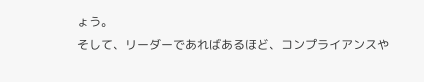ょう。
そして、リーダーであればあるほど、コンプライアンスや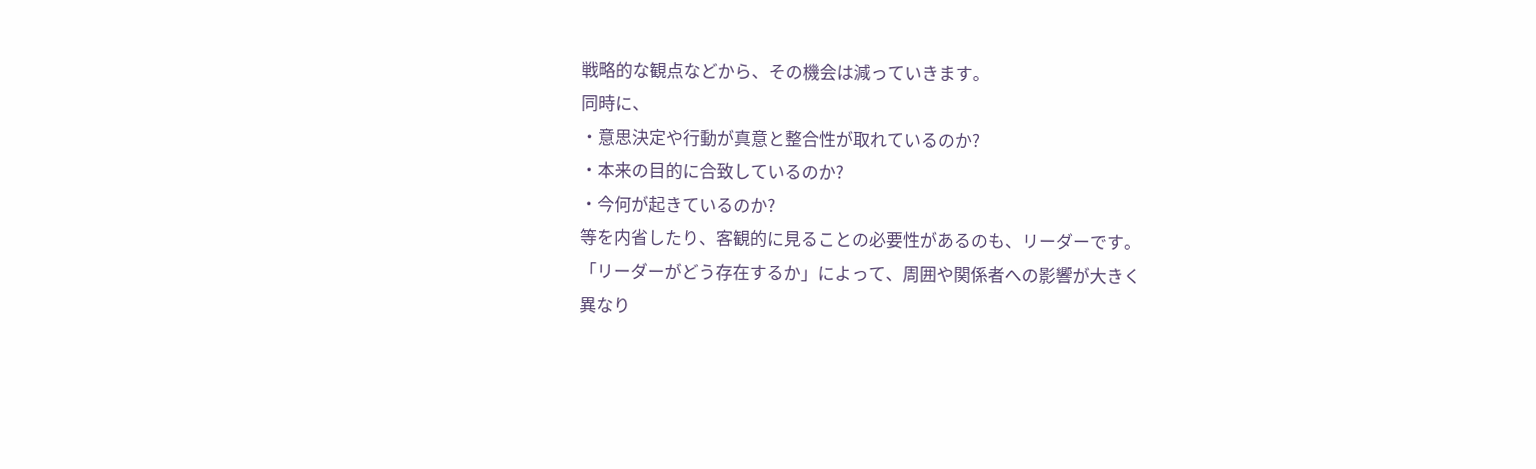戦略的な観点などから、その機会は減っていきます。
同時に、
・意思決定や行動が真意と整合性が取れているのか?
・本来の目的に合致しているのか?
・今何が起きているのか?
等を内省したり、客観的に見ることの必要性があるのも、リーダーです。
「リーダーがどう存在するか」によって、周囲や関係者への影響が大きく
異なり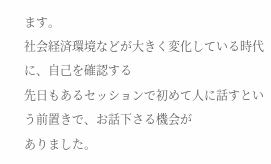ます。
社会経済環境などが大きく変化している時代に、自己を確認する
先日もあるセッションで初めて人に話すという前置きで、お話下さる機会が
ありました。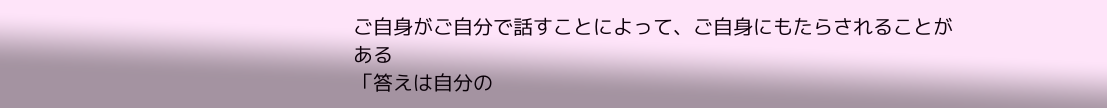ご自身がご自分で話すことによって、ご自身にもたらされることがある
「答えは自分の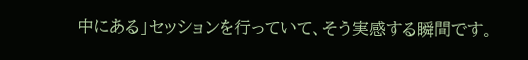中にある」セッションを行っていて、そう実感する瞬間です。